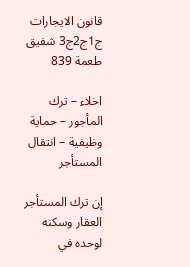قانون الايجارات ج1ج2ج3 شفيق طعمة 839

اخلاء – ترك المأجور – حماية وظيفية – انتقال المستأجر

إن ترك المستأجر العقار وسكنه لوحده في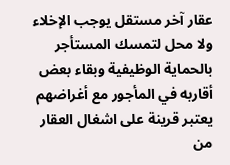عقار آخر مستقل يوجب الإخلاء ولا محل لتمسك المستأجر بالحماية الوظيفية وبقاء بعض أقاربه في المأجور مع أغراضهم يعتبر قرينة على اشغال العقار من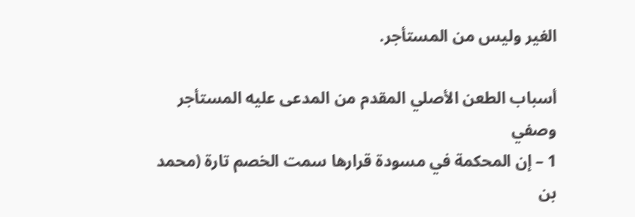الغير وليس من المستأجر.

أسباب الطعن الأصلي المقدم من المدعى عليه المستأجر وصفي
1 – إن المحكمة في مسودة قرارها سمت الخصم تارة (محمد بن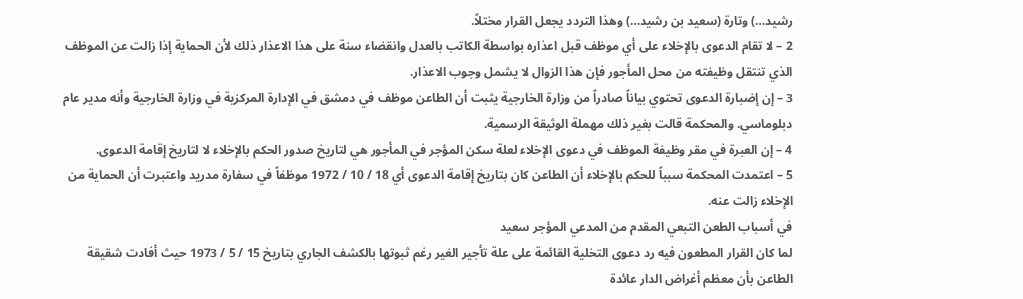رشيد…) وتارة (سعيد بن رشيد…) وهذا التردد يجعل القرار مختلاً.
2 – لا تقام الدعوى بالإخلاء على أي موظف قبل اعذاره بواسطة الكاتب بالعدل وانقضاء سنة على هذا الاعذار ذلك لأن الحماية إذا زالت عن الموظف الذي تنتقل وظيفته من محل المأجور فإن هذا الزوال لا يشمل وجوب الاعذار.
3 – إن إضبارة الدعوى تحتوي بياناً صادراً من وزارة الخارجية يثبت أن الطاعن موظف في دمشق في الإدارة المركزية في وزارة الخارجية وأنه مدير عام دبلوماسي. والمحكمة قالت بغير ذلك مهملة الوثيقة الرسمية.
4 – إن العبرة في مقر وظيفة الموظف في دعوى الإخلاء لعلة سكن المؤجر في المأجور هي لتاريخ صدور الحكم بالإخلاء لا لتاريخ إقامة الدعوى.
5 – اعتمدت المحكمة سبباً للحكم بالإخلاء أن الطاعن كان بتاريخ إقامة الدعوى أي 18 / 10 / 1972 موظفاً في سفارة مدريد واعتبرت أن الحماية من الإخلاء زالت عنه.
في أسباب الطعن التبعي المقدم من المدعي المؤجر سعيد
لما كان القرار المطعون فيه رد دعوى التخلية القائمة على علة تأجير الغير رغم ثبوتها بالكشف الجاري بتاريخ 15 / 5 / 1973 حيث أفادت شقيقة الطاعن بأن معظم أغراض الدار عائدة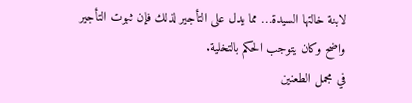لابنة خالتها السيدة… مما يدل على التأجير لذلك فإن ثبوت التأجير واضح وكان يتوجب الحكم بالتخلية.
في مجمل الطعنين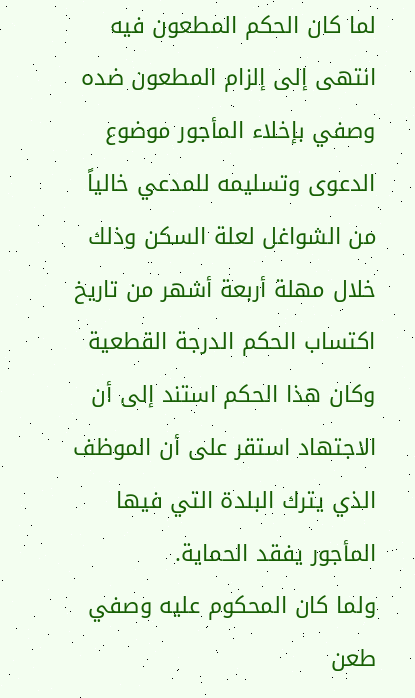لما كان الحكم المطعون فيه انتهى إلى إلزام المطعون ضده وصفي بإخلاء المأجور موضوع الدعوى وتسليمه للمدعي خالياً من الشواغل لعلة السكن وذلك خلال مهلة أربعة أشهر من تاريخ اكتساب الحكم الدرجة القطعية وكان هذا الحكم استند إلى أن الاجتهاد استقر على أن الموظف الذي يترك البلدة التي فيها المأجور يفقد الحماية.
ولما كان المحكوم عليه وصفي طعن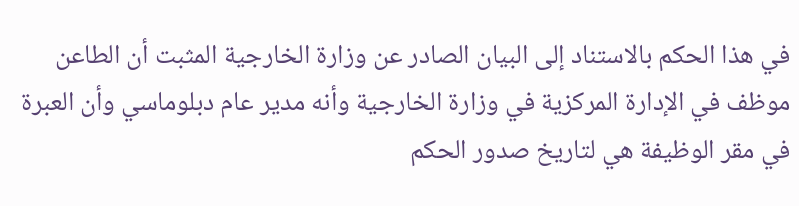في هذا الحكم بالاستناد إلى البيان الصادر عن وزارة الخارجية المثبت أن الطاعن موظف في الإدارة المركزية في وزارة الخارجية وأنه مدير عام دبلوماسي وأن العبرة في مقر الوظيفة هي لتاريخ صدور الحكم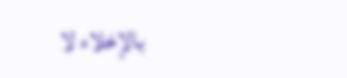بالإخلاء لا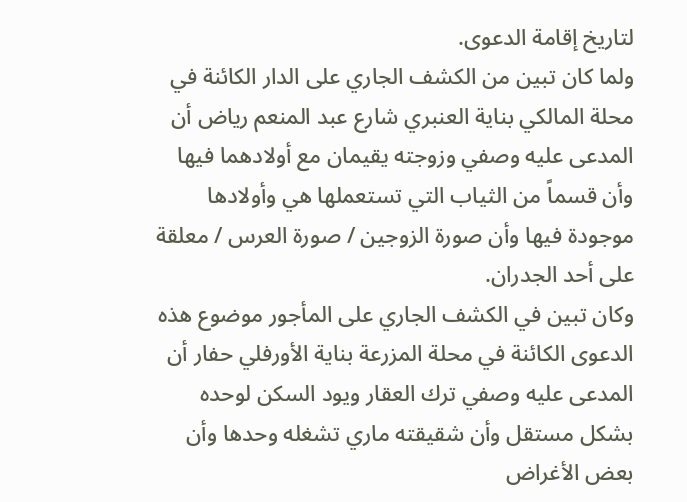لتاريخ إقامة الدعوى.
ولما كان تبين من الكشف الجاري على الدار الكائنة في محلة المالكي بناية العنبري شارع عبد المنعم رياض أن المدعى عليه وصفي وزوجته يقيمان مع أولادهما فيها وأن قسماً من الثياب التي تستعملها هي وأولادها موجودة فيها وأن صورة الزوجين / صورة العرس / معلقة على أحد الجدران.
وكان تبين في الكشف الجاري على المأجور موضوع هذه الدعوى الكائنة في محلة المزرعة بناية الأورفلي حفار أن المدعى عليه وصفي ترك العقار ويود السكن لوحده بشكل مستقل وأن شقيقته ماري تشغله وحدها وأن بعض الأغراض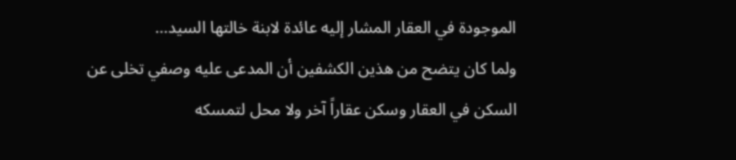الموجودة في العقار المشار إليه عائدة لابنة خالتها السيد…
ولما كان يتضح من هذين الكشفين أن المدعى عليه وصفي تخلى عن السكن في العقار وسكن عقاراً آخر ولا محل لتمسكه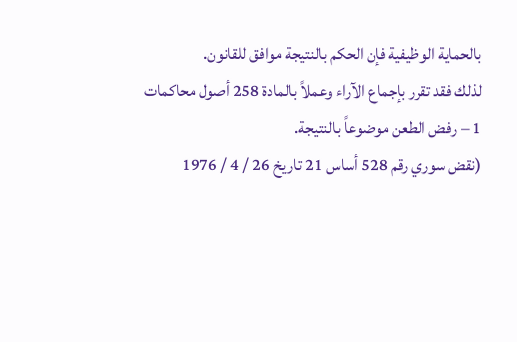بالحماية الوظيفية فإن الحكم بالنتيجة موافق للقانون.
لذلك فقد تقرر بإجماع الآراء وعملاً بالمادة 258 أصول محاكمات
1 – رفض الطعن موضوعاً بالنتيجة.
(نقض سوري رقم 528 أساس 21 تاريخ 26 / 4 / 1976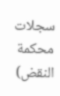سجلات محكمة النقض)